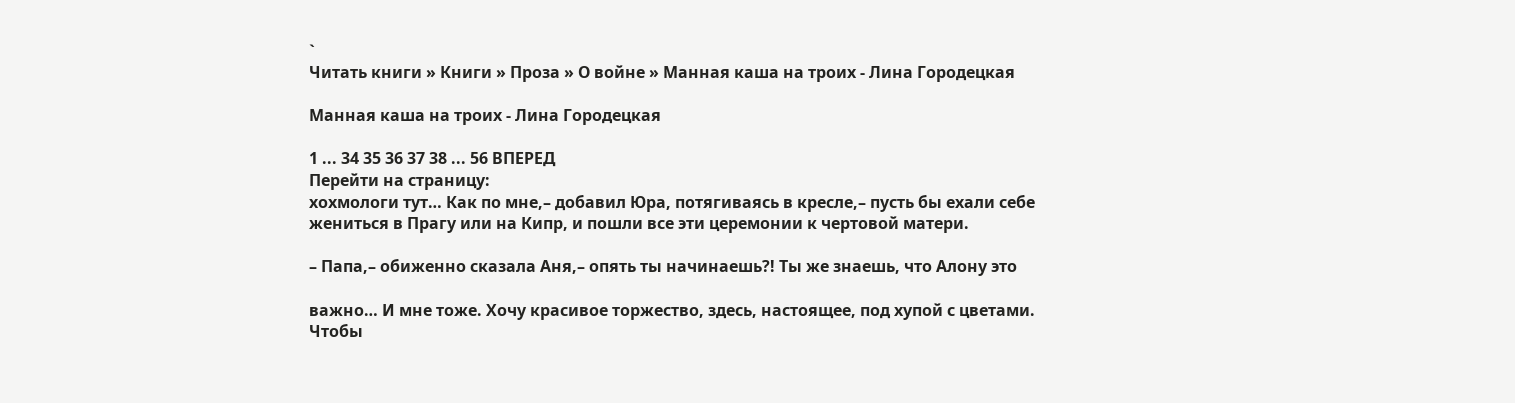`
Читать книги » Книги » Проза » О войне » Манная каша на троих - Лина Городецкая

Манная каша на троих - Лина Городецкая

1 ... 34 35 36 37 38 ... 56 ВПЕРЕД
Перейти на страницу:
хохмологи тут… Как по мне,– добавил Юра, потягиваясь в кресле,– пусть бы ехали себе жениться в Прагу или на Кипр, и пошли все эти церемонии к чертовой матери.

– Папа,– обиженно сказала Аня,– опять ты начинаешь?! Ты же знаешь, что Алону это

важно… И мне тоже. Хочу красивое торжество, здесь, настоящее, под хупой с цветами. Чтобы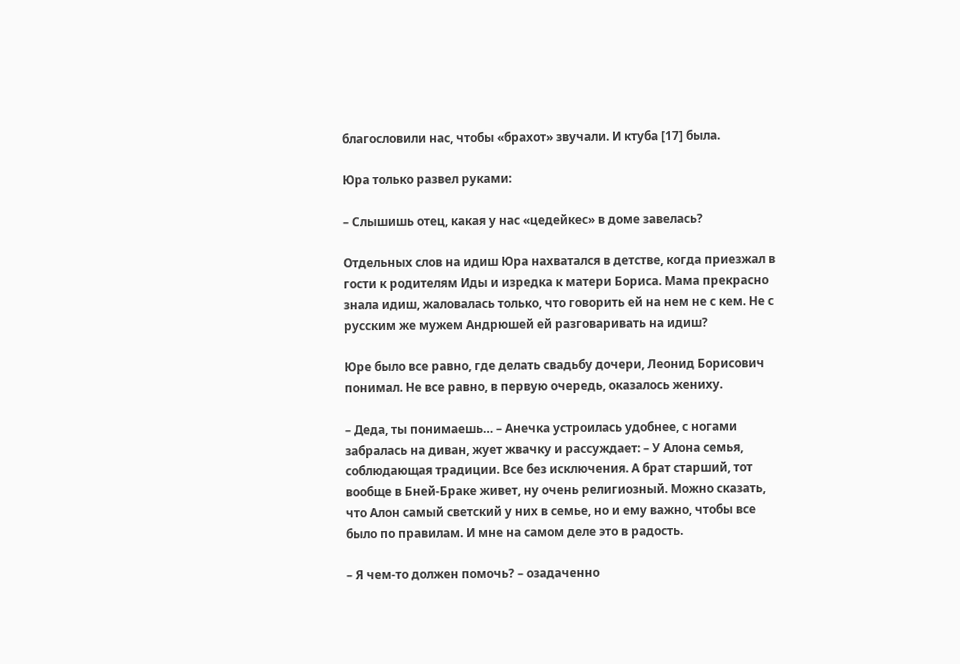благословили нас, чтобы «брахот» звучали. И ктуба [17] была.

Юра только развел руками:

– Слышишь отец, какая у нас «цедейкес» в доме завелась?

Отдельных слов на идиш Юра нахватался в детстве, когда приезжал в гости к родителям Иды и изредка к матери Бориса. Мама прекрасно знала идиш, жаловалась только, что говорить ей на нем не с кем. Не с русским же мужем Андрюшей ей разговаривать на идиш?

Юре было все равно, где делать свадьбу дочери, Леонид Борисович понимал. Не все равно, в первую очередь, оказалось жениху.

– Деда, ты понимаешь… – Анечка устроилась удобнее, с ногами забралась на диван, жует жвачку и рассуждает: – У Алона семья, соблюдающая традиции. Все без исключения. А брат старший, тот вообще в Бней-Браке живет, ну очень религиозный. Можно сказать, что Алон самый светский у них в семье, но и ему важно, чтобы все было по правилам. И мне на самом деле это в радость.

– Я чем-то должен помочь? – озадаченно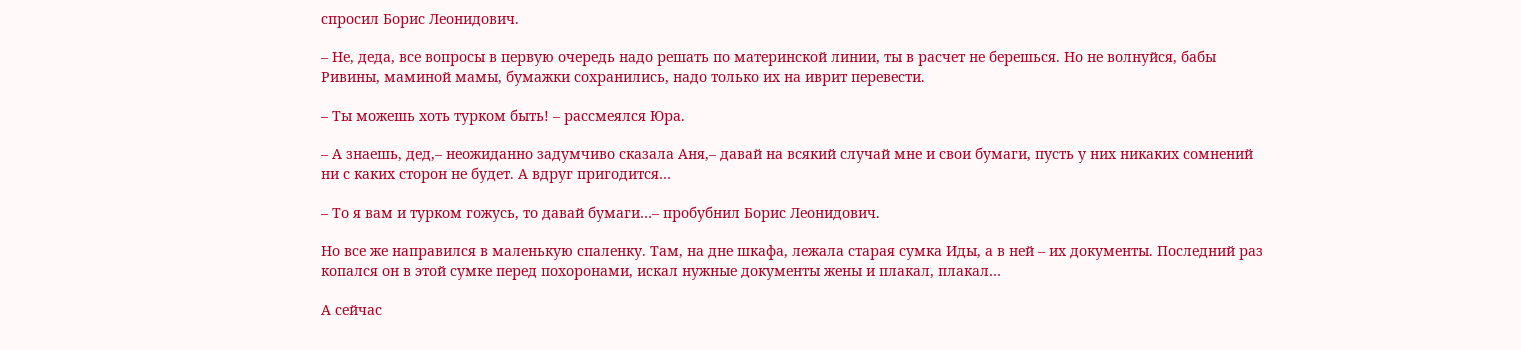спросил Борис Леонидович.

– Не, деда, все вопросы в первую очередь надо решать по материнской линии, ты в расчет не берешься. Но не волнуйся, бабы Ривины, маминой мамы, бумажки сохранились, надо только их на иврит перевести.

– Ты можешь хоть турком быть! – рассмеялся Юра.

– А знаешь, дед,– неожиданно задумчиво сказала Аня,– давай на всякий случай мне и свои бумаги, пусть у них никаких сомнений ни с каких сторон не будет. А вдруг пригодится…

– То я вам и турком гожусь, то давай бумаги…– пробубнил Борис Леонидович.

Но все же направился в маленькую спаленку. Там, на дне шкафа, лежала старая сумка Иды, а в ней – их документы. Последний раз копался он в этой сумке перед похоронами, искал нужные документы жены и плакал, плакал…

А сейчас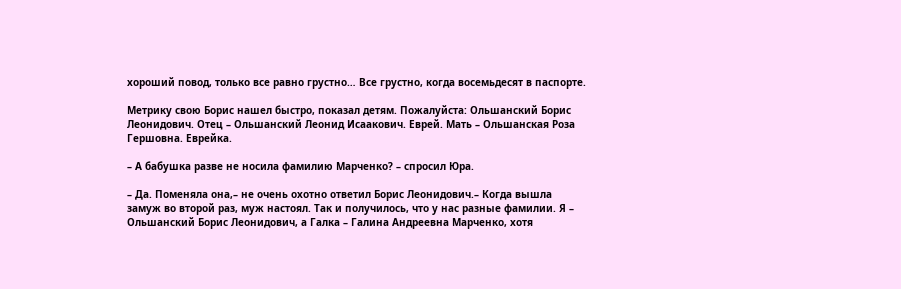хороший повод, только все равно грустно… Все грустно, когда восемьдесят в паспорте.

Метрику свою Борис нашел быстро, показал детям. Пожалуйста: Ольшанский Борис Леонидович. Отец – Ольшанский Леонид Исаакович. Еврей. Мать – Ольшанская Роза Гершовна. Еврейка.

– А бабушка разве не носила фамилию Марченко? – спросил Юра.

– Да. Поменяла она,– не очень охотно ответил Борис Леонидович.– Когда вышла замуж во второй раз, муж настоял. Так и получилось, что у нас разные фамилии. Я – Ольшанский Борис Леонидович, а Галка – Галина Андреевна Марченко, хотя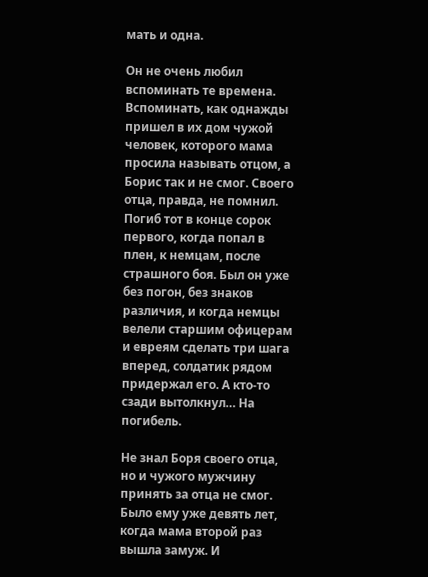мать и одна.

Он не очень любил вспоминать те времена. Вспоминать, как однажды пришел в их дом чужой человек, которого мама просила называть отцом, а Борис так и не смог. Своего отца, правда, не помнил. Погиб тот в конце сорок первого, когда попал в плен, к немцам, после страшного боя. Был он уже без погон, без знаков различия, и когда немцы велели старшим офицерам и евреям сделать три шага вперед, солдатик рядом придержал его. А кто-то сзади вытолкнул… На погибель.

Не знал Боря своего отца, но и чужого мужчину принять за отца не смог. Было ему уже девять лет, когда мама второй раз вышла замуж. И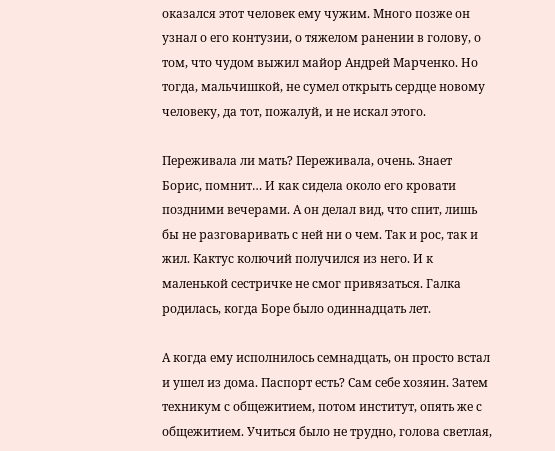оказался этот человек ему чужим. Много позже он узнал о его контузии, о тяжелом ранении в голову, о том, что чудом выжил майор Андрей Марченко. Но тогда, мальчишкой, не сумел открыть сердце новому человеку, да тот, пожалуй, и не искал этого.

Переживала ли мать? Переживала, очень. Знает Борис, помнит… И как сидела около его кровати поздними вечерами. А он делал вид, что спит, лишь бы не разговаривать с ней ни о чем. Так и рос, так и жил. Кактус колючий получился из него. И к маленькой сестричке не смог привязаться. Галка родилась, когда Боре было одиннадцать лет.

А когда ему исполнилось семнадцать, он просто встал и ушел из дома. Паспорт есть? Сам себе хозяин. Затем техникум с общежитием, потом институт, опять же с общежитием. Учиться было не трудно, голова светлая,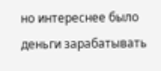но интереснее было деньги зарабатывать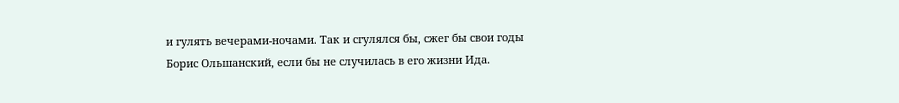и гулять вечерами-ночами. Так и сгулялся бы, сжег бы свои годы Борис Ольшанский, если бы не случилась в его жизни Ида.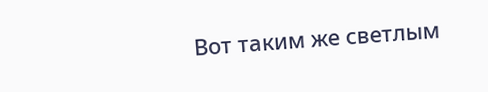Вот таким же светлым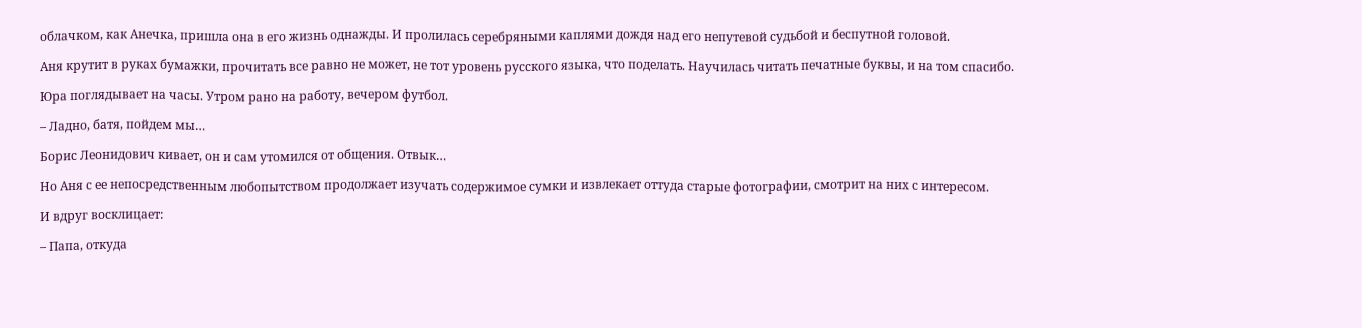облачком, как Анечка, пришла она в его жизнь однажды. И пролилась серебряными каплями дождя над его непутевой судьбой и беспутной головой.

Аня крутит в руках бумажки, прочитать все равно не может, не тот уровень русского языка, что поделать. Научилась читать печатные буквы, и на том спасибо.

Юра поглядывает на часы. Утром рано на работу, вечером футбол.

– Ладно, батя, пойдем мы…

Борис Леонидович кивает, он и сам утомился от общения. Отвык…

Но Аня с ее непосредственным любопытством продолжает изучать содержимое сумки и извлекает оттуда старые фотографии, смотрит на них с интересом.

И вдруг восклицает:

– Папа, откуда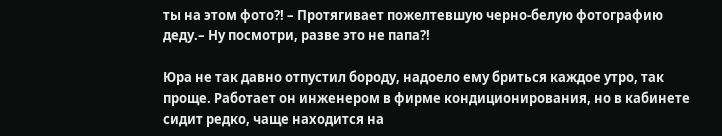ты на этом фото?! – Протягивает пожелтевшую черно-белую фотографию деду.– Ну посмотри, разве это не папа?!

Юра не так давно отпустил бороду, надоело ему бриться каждое утро, так проще. Работает он инженером в фирме кондиционирования, но в кабинете сидит редко, чаще находится на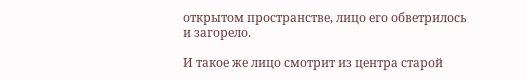открытом пространстве, лицо его обветрилось и загорело.

И такое же лицо смотрит из центра старой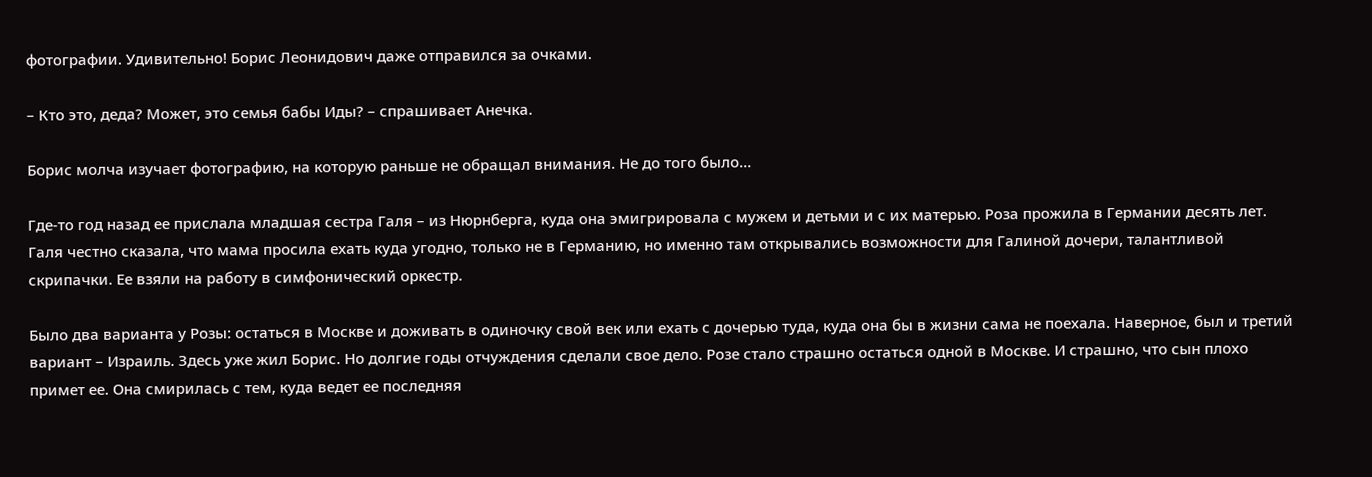фотографии. Удивительно! Борис Леонидович даже отправился за очками.

– Кто это, деда? Может, это семья бабы Иды? – спрашивает Анечка.

Борис молча изучает фотографию, на которую раньше не обращал внимания. Не до того было…

Где-то год назад ее прислала младшая сестра Галя – из Нюрнберга, куда она эмигрировала с мужем и детьми и с их матерью. Роза прожила в Германии десять лет. Галя честно сказала, что мама просила ехать куда угодно, только не в Германию, но именно там открывались возможности для Галиной дочери, талантливой скрипачки. Ее взяли на работу в симфонический оркестр.

Было два варианта у Розы: остаться в Москве и доживать в одиночку свой век или ехать с дочерью туда, куда она бы в жизни сама не поехала. Наверное, был и третий вариант – Израиль. Здесь уже жил Борис. Но долгие годы отчуждения сделали свое дело. Розе стало страшно остаться одной в Москве. И страшно, что сын плохо примет ее. Она смирилась с тем, куда ведет ее последняя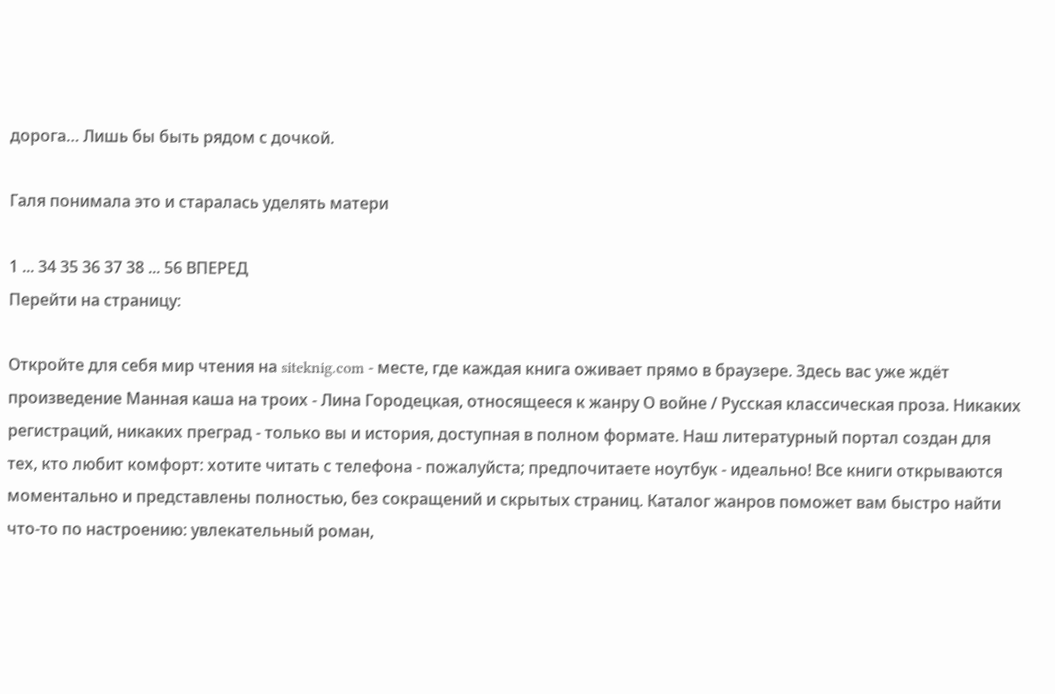дорога… Лишь бы быть рядом с дочкой.

Галя понимала это и старалась уделять матери

1 ... 34 35 36 37 38 ... 56 ВПЕРЕД
Перейти на страницу:

Откройте для себя мир чтения на siteknig.com - месте, где каждая книга оживает прямо в браузере. Здесь вас уже ждёт произведение Манная каша на троих - Лина Городецкая, относящееся к жанру О войне / Русская классическая проза. Никаких регистраций, никаких преград - только вы и история, доступная в полном формате. Наш литературный портал создан для тех, кто любит комфорт: хотите читать с телефона - пожалуйста; предпочитаете ноутбук - идеально! Все книги открываются моментально и представлены полностью, без сокращений и скрытых страниц. Каталог жанров поможет вам быстро найти что-то по настроению: увлекательный роман,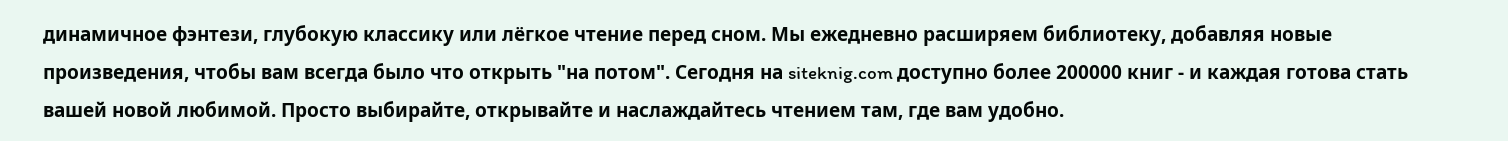динамичное фэнтези, глубокую классику или лёгкое чтение перед сном. Мы ежедневно расширяем библиотеку, добавляя новые произведения, чтобы вам всегда было что открыть "на потом". Сегодня на siteknig.com доступно более 200000 книг - и каждая готова стать вашей новой любимой. Просто выбирайте, открывайте и наслаждайтесь чтением там, где вам удобно.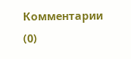Комментарии (0)